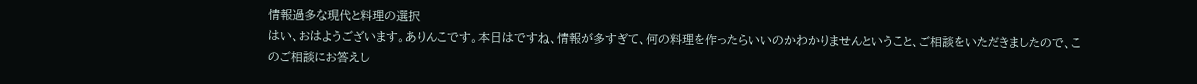情報過多な現代と料理の選択
はい、おはようございます。ありんこです。本日はですね、情報が多すぎて、何の料理を作ったらいいのかわかりませんということ、ご相談をいただきましたので、このご相談にお答えし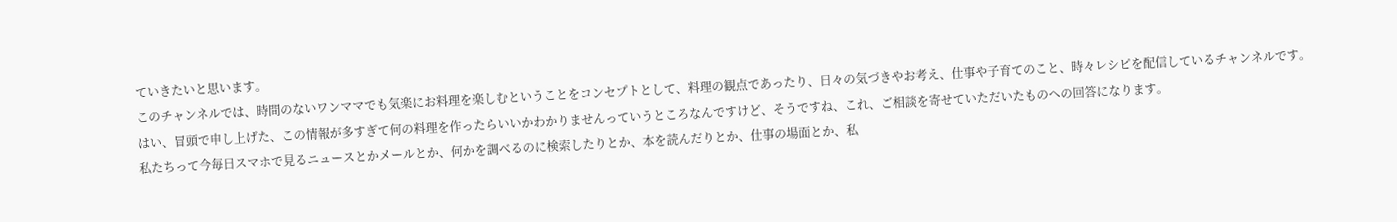ていきたいと思います。
このチャンネルでは、時間のないワンママでも気楽にお料理を楽しむということをコンセプトとして、料理の観点であったり、日々の気づきやお考え、仕事や子育てのこと、時々レシピを配信しているチャンネルです。
はい、冒頭で申し上げた、この情報が多すぎて何の料理を作ったらいいかわかりませんっていうところなんですけど、そうですね、これ、ご相談を寄せていただいたものへの回答になります。
私たちって今毎日スマホで見るニュースとかメールとか、何かを調べるのに検索したりとか、本を読んだりとか、仕事の場面とか、私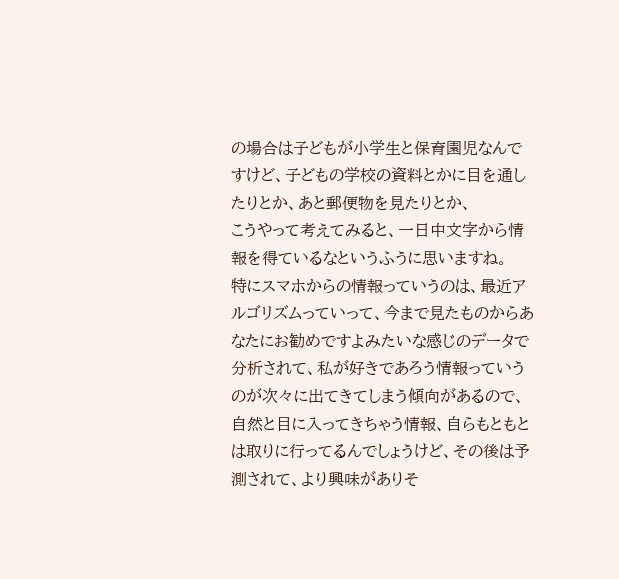の場合は子どもが小学生と保育園児なんですけど、子どもの学校の資料とかに目を通したりとか、あと郵便物を見たりとか、
こうやって考えてみると、一日中文字から情報を得ているなというふうに思いますね。
特にスマホからの情報っていうのは、最近アルゴリズムっていって、今まで見たものからあなたにお勧めですよみたいな感じのデータで分析されて、私が好きであろう情報っていうのが次々に出てきてしまう傾向があるので、
自然と目に入ってきちゃう情報、自らもともとは取りに行ってるんでしょうけど、その後は予測されて、より興味がありそ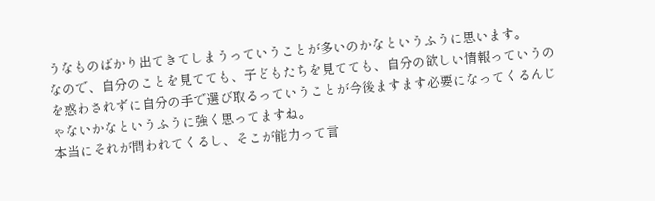うなものばかり出てきてしまうっていうことが多いのかなというふうに思います。
なので、自分のことを見てても、子どもたちを見てても、自分の欲しい情報っていうのを惑わされずに自分の手で選び取るっていうことが今後ますます必要になってくるんじゃないかなというふうに強く思ってますね。
本当にそれが問われてくるし、そこが能力って言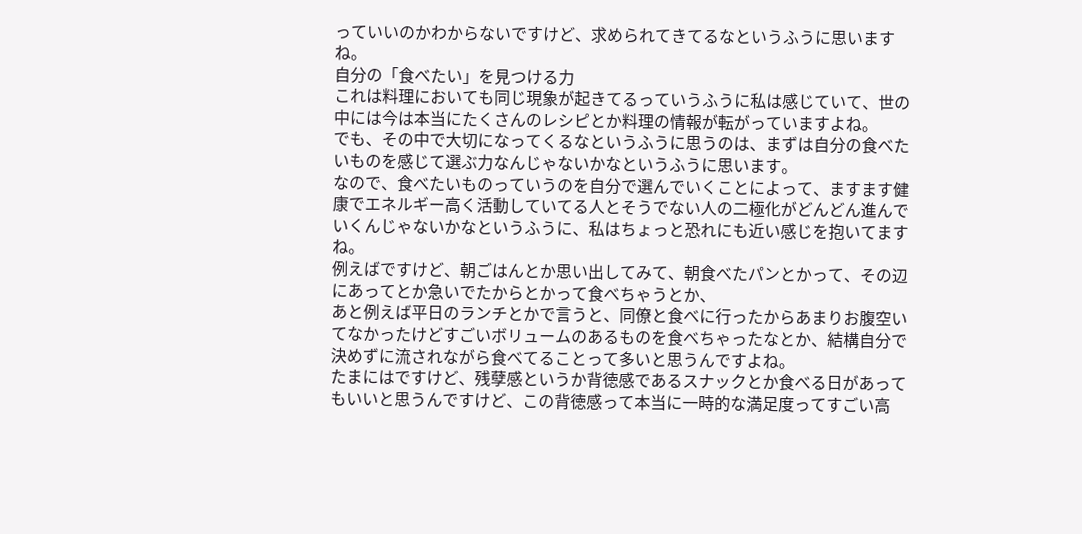っていいのかわからないですけど、求められてきてるなというふうに思いますね。
自分の「食べたい」を見つける力
これは料理においても同じ現象が起きてるっていうふうに私は感じていて、世の中には今は本当にたくさんのレシピとか料理の情報が転がっていますよね。
でも、その中で大切になってくるなというふうに思うのは、まずは自分の食べたいものを感じて選ぶ力なんじゃないかなというふうに思います。
なので、食べたいものっていうのを自分で選んでいくことによって、ますます健康でエネルギー高く活動していてる人とそうでない人の二極化がどんどん進んでいくんじゃないかなというふうに、私はちょっと恐れにも近い感じを抱いてますね。
例えばですけど、朝ごはんとか思い出してみて、朝食べたパンとかって、その辺にあってとか急いでたからとかって食べちゃうとか、
あと例えば平日のランチとかで言うと、同僚と食べに行ったからあまりお腹空いてなかったけどすごいボリュームのあるものを食べちゃったなとか、結構自分で決めずに流されながら食べてることって多いと思うんですよね。
たまにはですけど、残孽感というか背徳感であるスナックとか食べる日があってもいいと思うんですけど、この背徳感って本当に一時的な満足度ってすごい高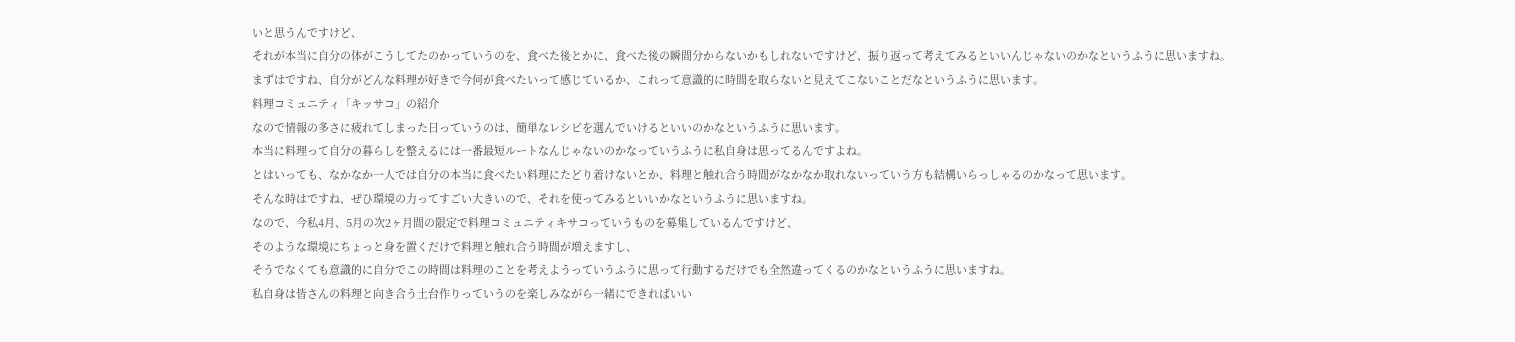いと思うんですけど、
それが本当に自分の体がこうしてたのかっていうのを、食べた後とかに、食べた後の瞬間分からないかもしれないですけど、振り返って考えてみるといいんじゃないのかなというふうに思いますね。
まずはですね、自分がどんな料理が好きで今何が食べたいって感じているか、これって意識的に時間を取らないと見えてこないことだなというふうに思います。
料理コミュニティ「キッサコ」の紹介
なので情報の多さに疲れてしまった日っていうのは、簡単なレシピを選んでいけるといいのかなというふうに思います。
本当に料理って自分の暮らしを整えるには一番最短ルートなんじゃないのかなっていうふうに私自身は思ってるんですよね。
とはいっても、なかなか一人では自分の本当に食べたい料理にたどり着けないとか、料理と触れ合う時間がなかなか取れないっていう方も結構いらっしゃるのかなって思います。
そんな時はですね、ぜひ環境の力ってすごい大きいので、それを使ってみるといいかなというふうに思いますね。
なので、今私4月、5月の次2ヶ月間の限定で料理コミュニティキサコっていうものを募集しているんですけど、
そのような環境にちょっと身を置くだけで料理と触れ合う時間が増えますし、
そうでなくても意識的に自分でこの時間は料理のことを考えようっていうふうに思って行動するだけでも全然違ってくるのかなというふうに思いますね。
私自身は皆さんの料理と向き合う土台作りっていうのを楽しみながら一緒にできればいい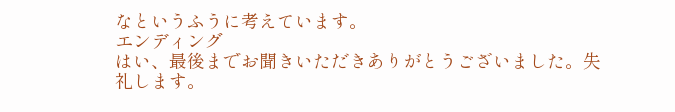なというふうに考えています。
エンディング
はい、最後までお聞きいただきありがとうございました。失礼します。